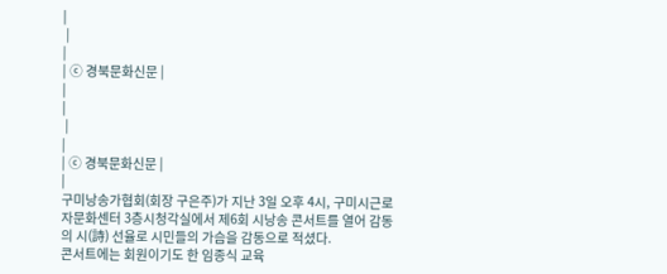|
 |
|
| ⓒ 경북문화신문 |
|
|
 |
|
| ⓒ 경북문화신문 |
|
구미낭송가협회(회장 구은주)가 지난 3일 오후 4시, 구미시근로자문화센터 3층시청각실에서 제6회 시낭송 콘서트를 열어 감동의 시(詩) 선율로 시민들의 가슴을 감동으로 적셨다.
콘서트에는 회원이기도 한 임종식 교육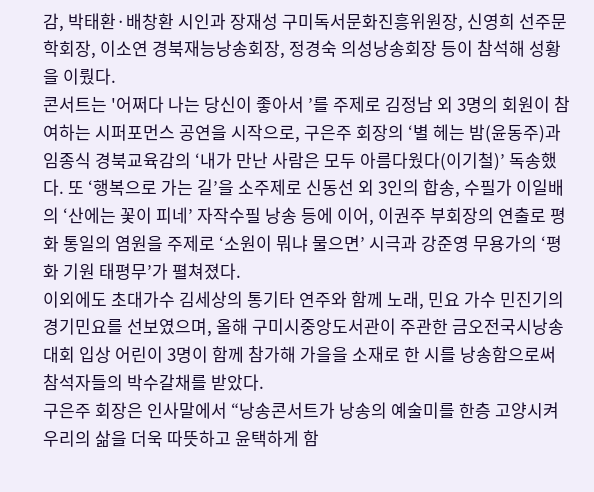감, 박태환·배창환 시인과 장재성 구미독서문화진흥위원장, 신영희 선주문학회장, 이소연 경북재능낭송회장, 정경숙 의성낭송회장 등이 참석해 성황을 이뤘다.
콘서트는 '어쩌다 나는 당신이 좋아서 ’를 주제로 김정남 외 3명의 회원이 참여하는 시퍼포먼스 공연을 시작으로, 구은주 회장의 ‘별 헤는 밤(윤동주)과 임종식 경북교육감의 ‘내가 만난 사람은 모두 아름다웠다(이기철)’ 독송했다. 또 ‘행복으로 가는 길’을 소주제로 신동선 외 3인의 합송, 수필가 이일배의 ‘산에는 꽃이 피네’ 자작수필 낭송 등에 이어, 이권주 부회장의 연출로 평화 통일의 염원을 주제로 ‘소원이 뭐냐 물으면’ 시극과 강준영 무용가의 ‘평화 기원 태평무’가 펼쳐졌다.
이외에도 초대가수 김세상의 통기타 연주와 함께 노래, 민요 가수 민진기의 경기민요를 선보였으며, 올해 구미시중앙도서관이 주관한 금오전국시낭송대회 입상 어린이 3명이 함께 참가해 가을을 소재로 한 시를 낭송함으로써 참석자들의 박수갈채를 받았다.
구은주 회장은 인사말에서 “낭송콘서트가 낭송의 예술미를 한층 고양시켜 우리의 삶을 더욱 따뜻하고 윤택하게 함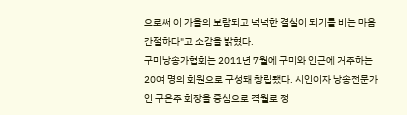으로써 이 가을의 보람되고 넉넉한 결실이 되기를 비는 마음 간절하다"고 소감을 밝혔다.
구미낭송가협회는 2011년 7월에 구미와 인근에 거주하는 20여 명의 회원으로 구성돼 창립됐다. 시인이자 낭송전문가인 구은주 회장을 중심으로 격월로 정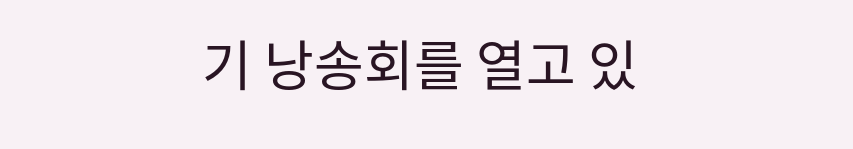기 낭송회를 열고 있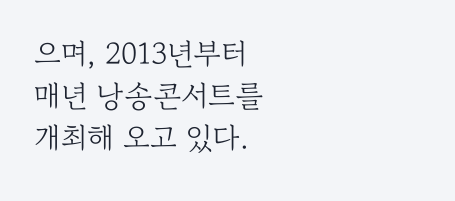으며, 2013년부터 매년 낭송콘서트를 개최해 오고 있다.